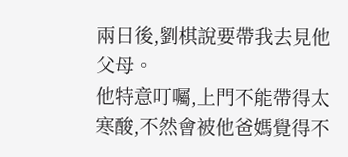兩日後,劉棋說要帶我去見他父母。
他特意叮囑,上門不能帶得太寒酸,不然會被他爸媽覺得不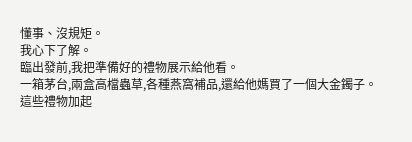懂事、沒規矩。
我心下了解。
臨出發前,我把準備好的禮物展示給他看。
一箱茅台,兩盒高檔蟲草,各種燕窩補品,還給他媽買了一個大金鐲子。
這些禮物加起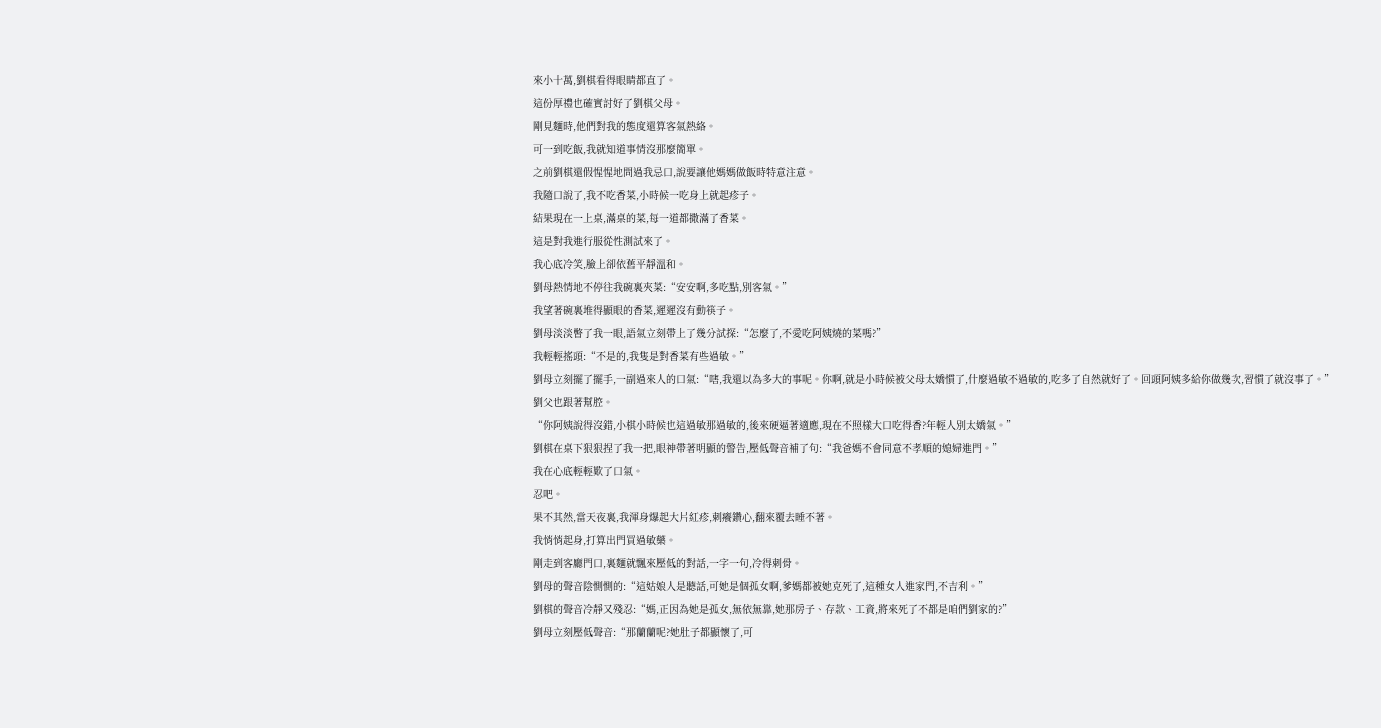來小十萬,劉棋看得眼睛都直了。
這份厚禮也確實討好了劉棋父母。
剛見麵時,他們對我的態度還算客氣熱絡。
可一到吃飯,我就知道事情沒那麼簡單。
之前劉棋還假惺惺地問過我忌口,說要讓他媽媽做飯時特意注意。
我隨口說了,我不吃香菜,小時候一吃身上就起疹子。
結果現在一上桌,滿桌的菜,每一道都撒滿了香菜。
這是對我進行服從性測試來了。
我心底冷笑,臉上卻依舊平靜溫和。
劉母熱情地不停往我碗裏夾菜:“安安啊,多吃點,別客氣。”
我望著碗裏堆得顯眼的香菜,遲遲沒有動筷子。
劉母淡淡瞥了我一眼,語氣立刻帶上了幾分試探:“怎麼了,不愛吃阿姨燒的菜嗎?”
我輕輕搖頭:“不是的,我隻是對香菜有些過敏。”
劉母立刻擺了擺手,一副過來人的口氣:“嗐,我還以為多大的事呢。你啊,就是小時候被父母太嬌慣了,什麼過敏不過敏的,吃多了自然就好了。回頭阿姨多給你做幾次,習慣了就沒事了。”
劉父也跟著幫腔。
“你阿姨說得沒錯,小棋小時候也這過敏那過敏的,後來硬逼著適應,現在不照樣大口吃得香?年輕人別太嬌氣。”
劉棋在桌下狠狠捏了我一把,眼神帶著明顯的警告,壓低聲音補了句:“我爸媽不會同意不孝順的媳婦進門。”
我在心底輕輕歎了口氣。
忍吧。
果不其然,當天夜裏,我渾身爆起大片紅疹,刺癢鑽心,翻來覆去睡不著。
我悄悄起身,打算出門買過敏藥。
剛走到客廳門口,裏麵就飄來壓低的對話,一字一句,冷得刺骨。
劉母的聲音陰惻惻的:“這姑娘人是聽話,可她是個孤女啊,爹媽都被她克死了,這種女人進家門,不吉利。”
劉棋的聲音冷靜又殘忍:“媽,正因為她是孤女,無依無靠,她那房子、存款、工資,將來死了不都是咱們劉家的?”
劉母立刻壓低聲音:“那蘭蘭呢?她肚子都顯懷了,可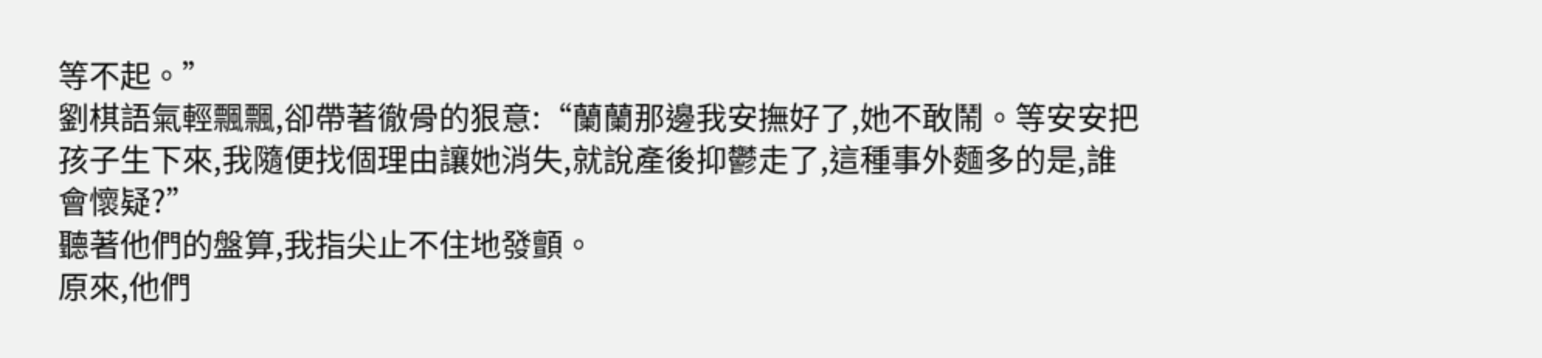等不起。”
劉棋語氣輕飄飄,卻帶著徹骨的狠意:“蘭蘭那邊我安撫好了,她不敢鬧。等安安把孩子生下來,我隨便找個理由讓她消失,就說產後抑鬱走了,這種事外麵多的是,誰會懷疑?”
聽著他們的盤算,我指尖止不住地發顫。
原來,他們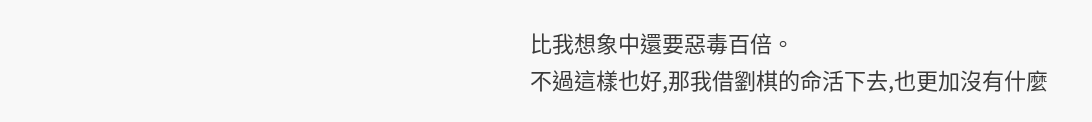比我想象中還要惡毒百倍。
不過這樣也好,那我借劉棋的命活下去,也更加沒有什麼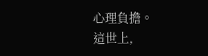心理負擔。
這世上,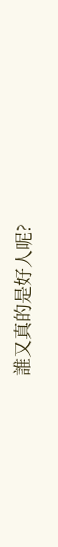誰又真的是好人呢?